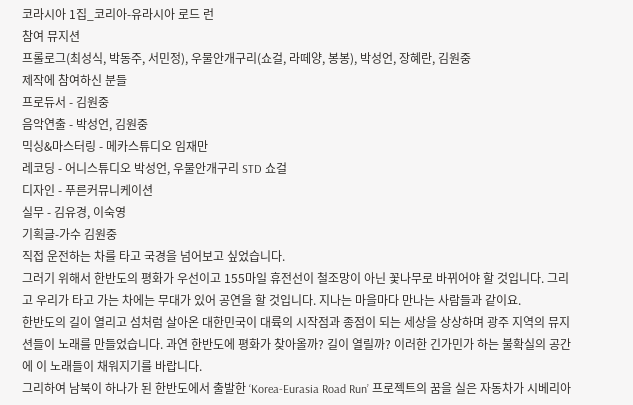코라시아 1집_코리아-유라시아 로드 런
참여 뮤지션
프롤로그(최성식, 박동주, 서민정), 우물안개구리(쇼걸, 라떼양, 봉봉), 박성언, 장혜란, 김원중
제작에 참여하신 분들
프로듀서 - 김원중
음악연출 - 박성언, 김원중
믹싱&마스터링 - 메카스튜디오 임재만
레코딩 - 어니스튜디오 박성언, 우물안개구리 STD 쇼걸
디자인 - 푸른커뮤니케이션
실무 - 김유경, 이숙영
기획글-가수 김원중
직접 운전하는 차를 타고 국경을 넘어보고 싶었습니다.
그러기 위해서 한반도의 평화가 우선이고 155마일 휴전선이 철조망이 아닌 꽃나무로 바뀌어야 할 것입니다. 그리고 우리가 타고 가는 차에는 무대가 있어 공연을 할 것입니다. 지나는 마을마다 만나는 사람들과 같이요.
한반도의 길이 열리고 섬처럼 살아온 대한민국이 대륙의 시작점과 종점이 되는 세상을 상상하며 광주 지역의 뮤지션들이 노래를 만들었습니다. 과연 한반도에 평화가 찾아올까? 길이 열릴까? 이러한 긴가민가 하는 불확실의 공간에 이 노래들이 채워지기를 바랍니다.
그리하여 남북이 하나가 된 한반도에서 출발한 ‘Korea-Eurasia Road Run’ 프로젝트의 꿈을 실은 자동차가 시베리아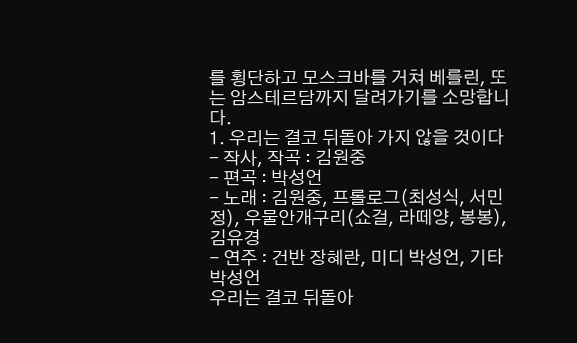를 횡단하고 모스크바를 거쳐 베를린, 또는 암스테르담까지 달려가기를 소망합니다.
1. 우리는 결코 뒤돌아 가지 않을 것이다
- 작사, 작곡 : 김원중
- 편곡 : 박성언
- 노래 : 김원중, 프롤로그(최성식, 서민정), 우물안개구리(쇼걸, 라떼양, 봉봉), 김유경
- 연주 : 건반 장혜란, 미디 박성언, 기타 박성언
우리는 결코 뒤돌아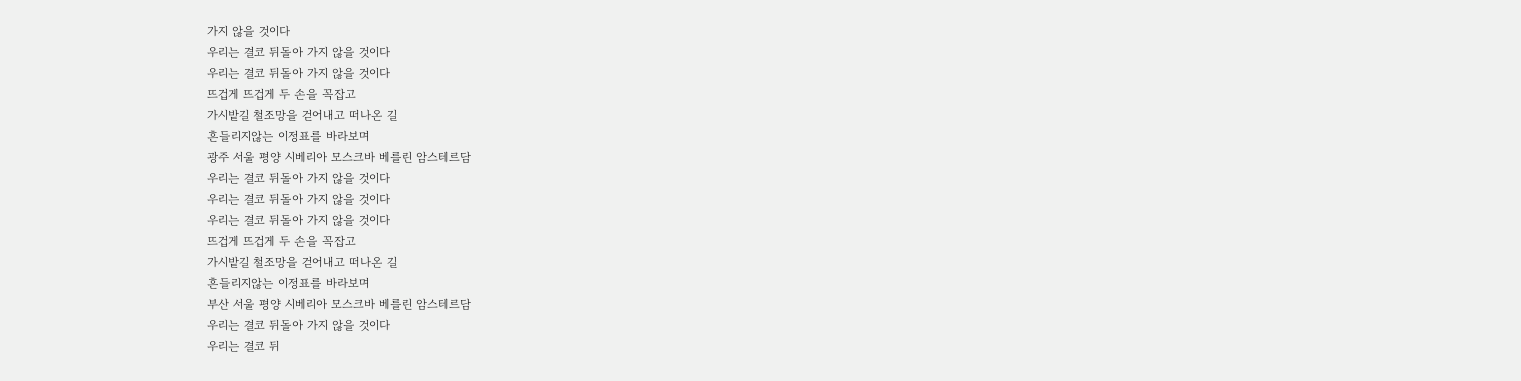가지 않을 것이다
우리는 결코 뒤돌아 가지 않을 것이다
우리는 결코 뒤돌아 가지 않을 것이다
뜨겁게 뜨겁게 두 손을 꼭잡고
가시밭길 철조망을 걷어내고 떠나온 길
흔들리지않는 이정표를 바라보며
광주 서울 평양 시베리아 모스크바 베를린 암스테르담
우리는 결코 뒤돌아 가지 않을 것이다
우리는 결코 뒤돌아 가지 않을 것이다
우리는 결코 뒤돌아 가지 않을 것이다
뜨겁게 뜨겁게 두 손을 꼭잡고
가시밭길 철조망을 걷어내고 떠나온 길
흔들리지않는 이정표를 바라보며
부산 서울 평양 시베리아 모스크바 베를린 암스테르담
우리는 결코 뒤돌아 가지 않을 것이다
우리는 결코 뒤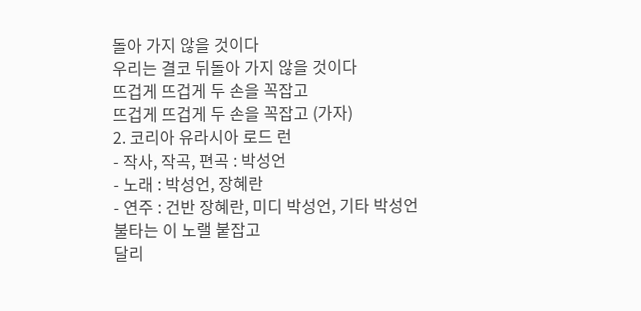돌아 가지 않을 것이다
우리는 결코 뒤돌아 가지 않을 것이다
뜨겁게 뜨겁게 두 손을 꼭잡고
뜨겁게 뜨겁게 두 손을 꼭잡고 (가자)
2. 코리아 유라시아 로드 런
- 작사, 작곡, 편곡 : 박성언
- 노래 : 박성언, 장혜란
- 연주 : 건반 장혜란, 미디 박성언, 기타 박성언
불타는 이 노랠 붙잡고
달리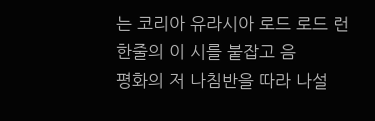는 코리아 유라시아 로드 로드 런
한줄의 이 시를 붙잡고 음
평화의 저 나침반을 따라 나설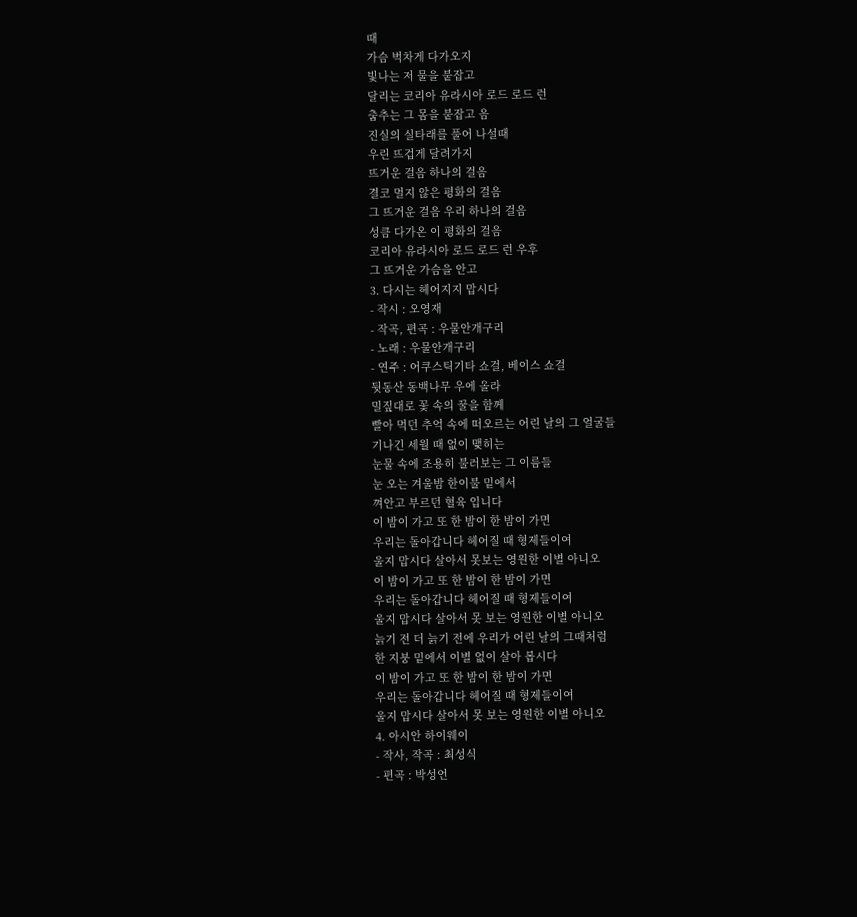때
가슴 벅차게 다가오지
빛나는 저 물을 붙잡고
달리는 코리아 유라시아 로드 로드 런
춤추는 그 몸을 붙잡고 음
진실의 실타래를 풀어 나설때
우린 뜨겁게 달려가지
뜨거운 걸음 하나의 걸음
결코 멀지 않은 평화의 걸음
그 뜨거운 걸음 우리 하나의 걸음
성큼 다가온 이 평화의 걸음
코리아 유라시아 로드 로드 런 우후
그 뜨거운 가슴을 안고
3. 다시는 헤어지지 맙시다
- 작시 : 오영재
- 작곡, 편곡 : 우물안개구리
- 노래 : 우물안개구리
- 연주 : 어쿠스틱기타 쇼걸, 베이스 쇼걸
뒷동산 동백나무 우에 올라
밀짚대로 꽃 속의 꿀을 함께
빨아 먹던 추억 속에 떠오르는 어린 날의 그 얼굴들
기나긴 세월 때 없이 맺히는
눈물 속에 조용히 불러보는 그 이름들
눈 오는 겨울밤 한이불 밑에서
껴안고 부르던 혈육 입니다
이 밤이 가고 또 한 밤이 한 밤이 가면
우리는 돌아갑니다 헤어질 때 형제들이여
울지 맙시다 살아서 못보는 영원한 이별 아니오
이 밤이 가고 또 한 밤이 한 밤이 가면
우리는 돌아갑니다 헤어질 때 형제들이여
울지 맙시다 살아서 못 보는 영원한 이별 아니오
늙기 전 더 늙기 전에 우리가 어린 날의 그때처럼
한 지붕 밑에서 이별 없이 살아 봅시다
이 밤이 가고 또 한 밤이 한 밤이 가면
우리는 돌아갑니다 헤어질 때 형제들이여
울지 맙시다 살아서 못 보는 영원한 이별 아니오
4. 아시안 하이웨이
- 작사, 작곡 : 최성식
- 편곡 : 박성언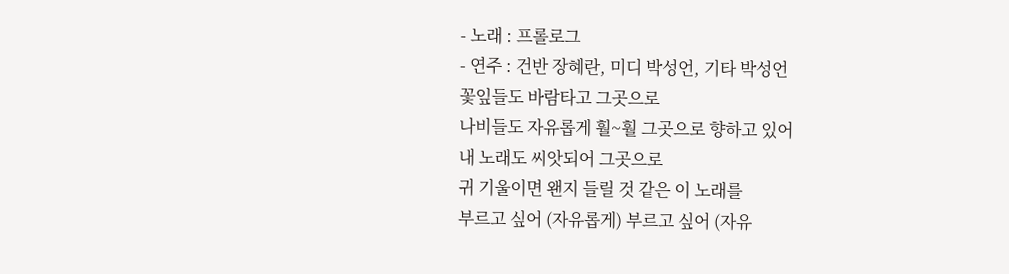- 노래 : 프롤로그
- 연주 : 건반 장혜란, 미디 박성언, 기타 박성언
꽃잎들도 바람타고 그곳으로
나비들도 자유롭게 훨~훨 그곳으로 향하고 있어
내 노래도 씨앗되어 그곳으로
귀 기울이면 왠지 들릴 것 같은 이 노래를
부르고 싶어 (자유롭게) 부르고 싶어 (자유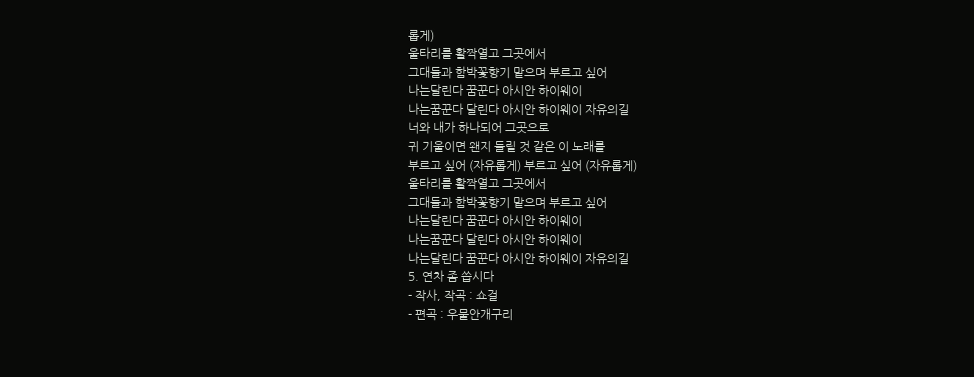롭게)
울타리를 활짝열고 그곳에서
그대들과 함박꽃향기 맡으며 부르고 싶어
나는달린다 꿈꾼다 아시안 하이웨이
나는꿈꾼다 달린다 아시안 하이웨이 자유의길
너와 내가 하나되어 그곳으로
귀 기울이면 왠지 들릴 것 같은 이 노래를
부르고 싶어 (자유롭게) 부르고 싶어 (자유롭게)
울타리를 활짝열고 그곳에서
그대들과 함박꽃향기 맡으며 부르고 싶어
나는달린다 꿈꾼다 아시안 하이웨이
나는꿈꾼다 달린다 아시안 하이웨이
나는달린다 꿈꾼다 아시안 하이웨이 자유의길
5. 연차 좀 씁시다
- 작사, 작곡 : 쇼걸
- 편곡 : 우물안개구리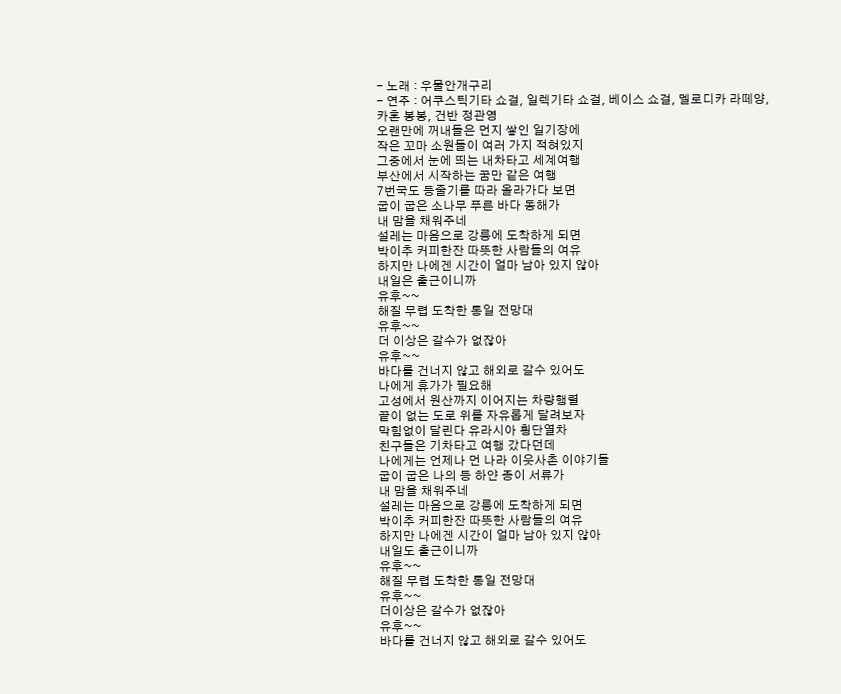- 노래 : 우물안개구리
- 연주 : 어쿠스틱기타 쇼걸, 일렉기타 쇼걸, 베이스 쇼걸, 멜로디카 라떼양,
카혼 봉봉, 건반 정관영
오랜만에 꺼내들은 먼지 쌓인 일기장에
작은 꼬마 소원들이 여러 가지 적혀있지
그중에서 눈에 띄는 내차타고 세계여행
부산에서 시작하는 꿈만 같은 여행
7번국도 등줄기를 따라 올라가다 보면
굽이 굽은 소나무 푸른 바다 동해가
내 맘을 채워주네
설레는 마음으로 강릉에 도착하게 되면
박이추 커피한잔 따뜻한 사람들의 여유
하지만 나에겐 시간이 얼마 남아 있지 않아
내일은 출근이니까
유후~~
해질 무렵 도착한 통일 전망대
유후~~
더 이상은 갈수가 없잖아
유후~~
바다를 건너지 않고 해외로 갈수 있어도
나에게 휴가가 필요해
고성에서 원산까지 이어지는 차량행렬
끝이 없는 도로 위를 자유롭게 달려보자
막힘없이 달린다 유라시아 횡단열차
친구들은 기차타고 여행 갔다던데
나에게는 언제나 먼 나라 이웃사촌 이야기들
굽이 굽은 나의 등 하얀 종이 서류가
내 맘을 채워주네
설레는 마음으로 강릉에 도착하게 되면
박이추 커피한잔 따뜻한 사람들의 여유
하지만 나에겐 시간이 얼마 남아 있지 않아
내일도 출근이니까
유후~~
해질 무렵 도착한 통일 전망대
유후~~
더이상은 갈수가 없잖아
유후~~
바다를 건너지 않고 해외로 갈수 있어도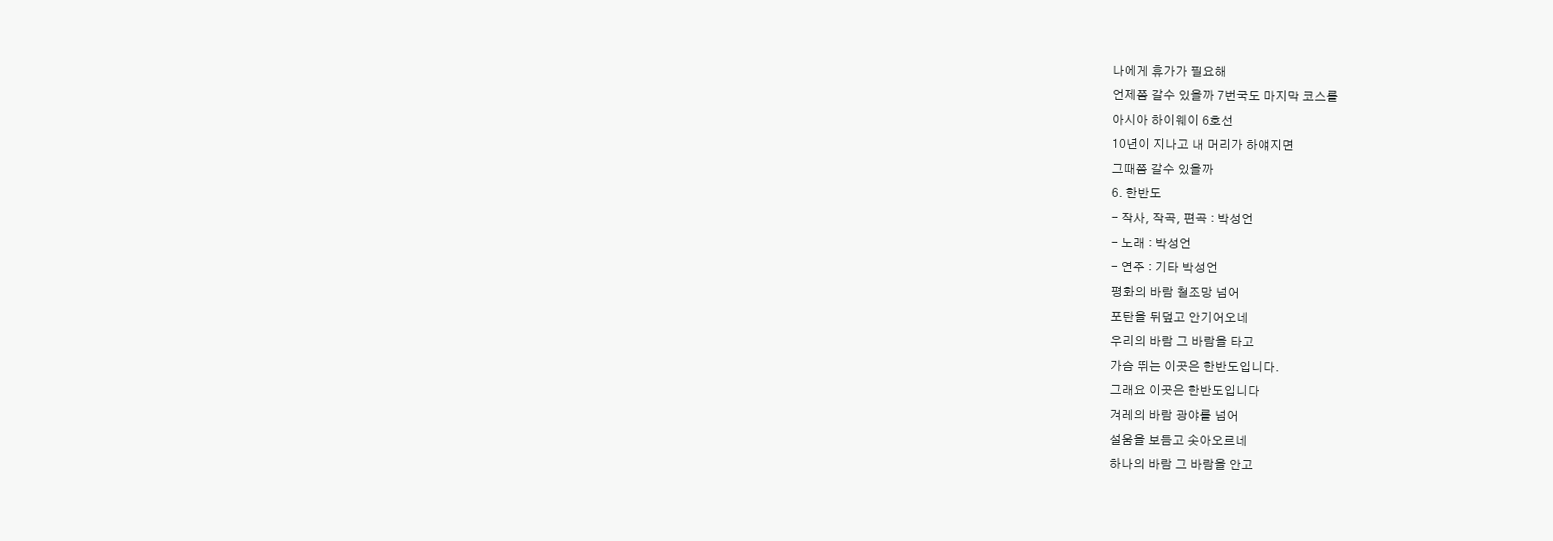나에게 휴가가 필요해
언제쯤 갈수 있을까 7번국도 마지막 코스를
아시아 하이웨이 6호선
10년이 지나고 내 머리가 하얘지면
그때쯤 갈수 있을까
6. 한반도
- 작사, 작곡, 편곡 : 박성언
- 노래 : 박성언
- 연주 : 기타 박성언
평화의 바람 철조망 넘어
포탄을 뒤덮고 안기어오네
우리의 바람 그 바람을 타고
가슴 뛰는 이곳은 한반도입니다.
그래요 이곳은 한반도입니다
겨레의 바람 광야를 넘어
설움을 보듬고 솟아오르네
하나의 바람 그 바람을 안고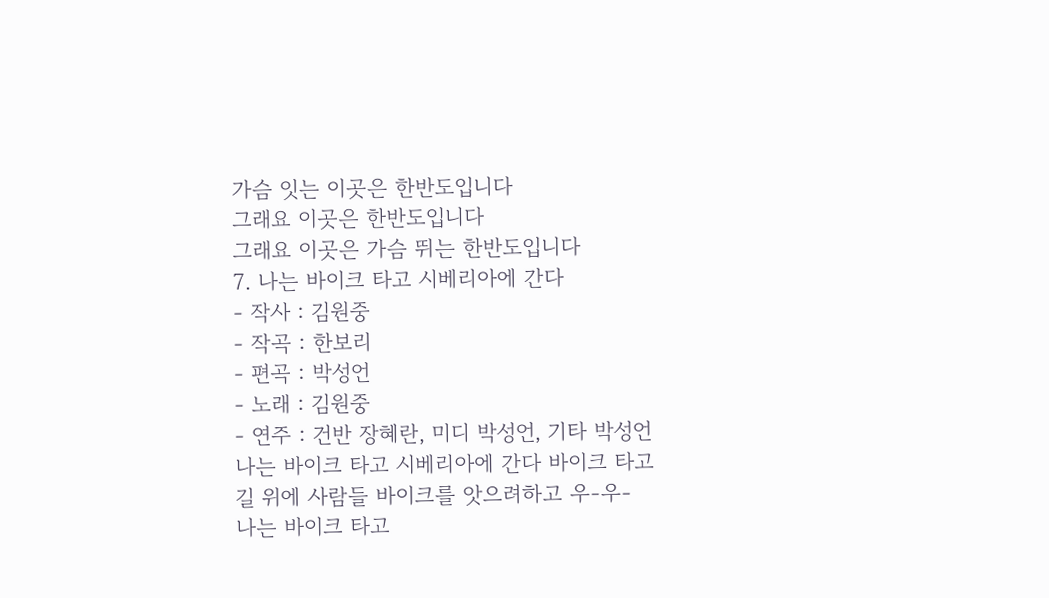가슴 잇는 이곳은 한반도입니다
그래요 이곳은 한반도입니다
그래요 이곳은 가슴 뛰는 한반도입니다
7. 나는 바이크 타고 시베리아에 간다
- 작사 : 김원중
- 작곡 : 한보리
- 편곡 : 박성언
- 노래 : 김원중
- 연주 : 건반 장혜란, 미디 박성언, 기타 박성언
나는 바이크 타고 시베리아에 간다 바이크 타고
길 위에 사람들 바이크를 앗으려하고 우-우-
나는 바이크 타고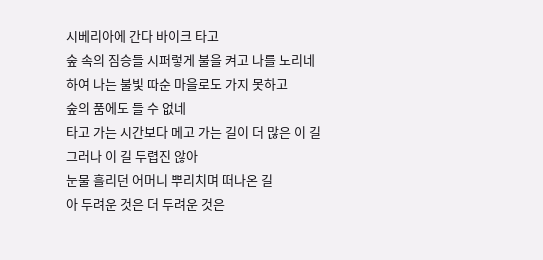시베리아에 간다 바이크 타고
숲 속의 짐승들 시퍼렇게 불을 켜고 나를 노리네
하여 나는 불빛 따순 마을로도 가지 못하고
숲의 품에도 들 수 없네
타고 가는 시간보다 메고 가는 길이 더 많은 이 길
그러나 이 길 두렵진 않아
눈물 흘리던 어머니 뿌리치며 떠나온 길
아 두려운 것은 더 두려운 것은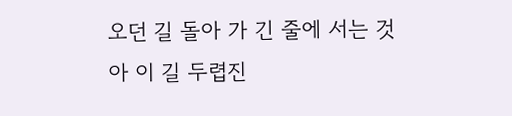오던 길 돌아 가 긴 줄에 서는 것
아 이 길 두렵진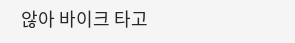않아 바이크 타고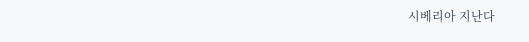시베리아 지난다